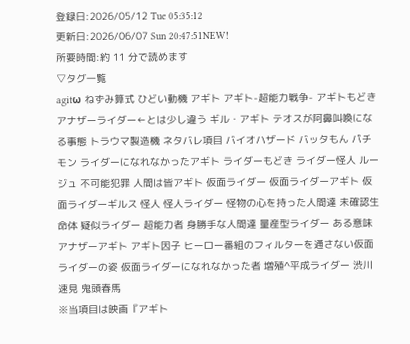登録日:2026/05/12 Tue 05:35:12
更新日:2026/06/07 Sun 20:47:51NEW!
所要時間:約 11 分で読めます
▽タグ一覧
agitω ねずみ算式 ひどい動機 アギト アギト-超能力戦争- アギトもどき アナザーライダー←とは少し違う ギル・アギト テオスが阿鼻叫喚になる事態 トラウマ製造機 ネタバレ項目 バイオハザード バッタもん パチモン ライダーになれなかったアギト ライダーもどき ライダー怪人 ルージュ 不可能犯罪 人間は皆アギト 仮面ライダー 仮面ライダーアギト 仮面ライダーギルス 怪人 怪人ライダー 怪物の心を持った人間達 未確認生命体 疑似ライダー 超能力者 身勝手な人間達 量産型ライダー ある意味アナザーアギト アギト因子 ヒーロー番組のフィルターを通さない仮面ライダーの姿 仮面ライダーになれなかった者 増殖^平成ライダー 渋川 速見 鬼頭春馬
※当項目は映画『アギト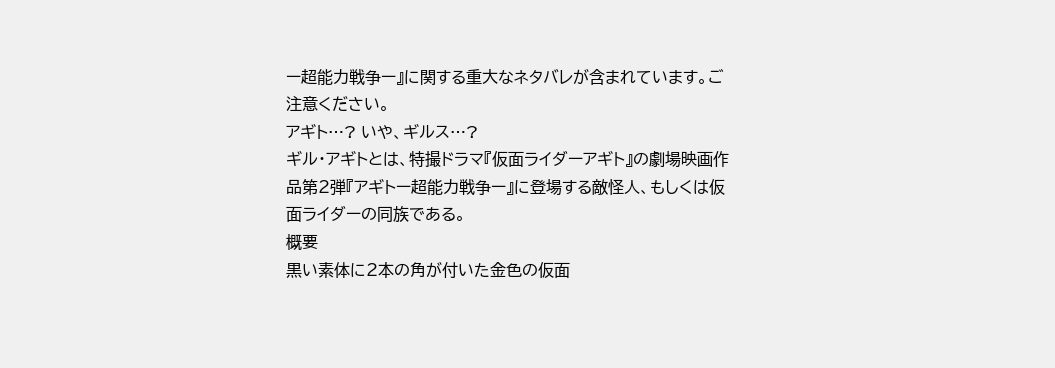ー超能力戦争ー』に関する重大なネタバレが含まれています。ご注意ください。
アギト…? いや、ギルス…?
ギル・アギトとは、特撮ドラマ『仮面ライダーアギト』の劇場映画作品第2弾『アギトー超能力戦争ー』に登場する敵怪人、もしくは仮面ライダーの同族である。
概要
黒い素体に2本の角が付いた金色の仮面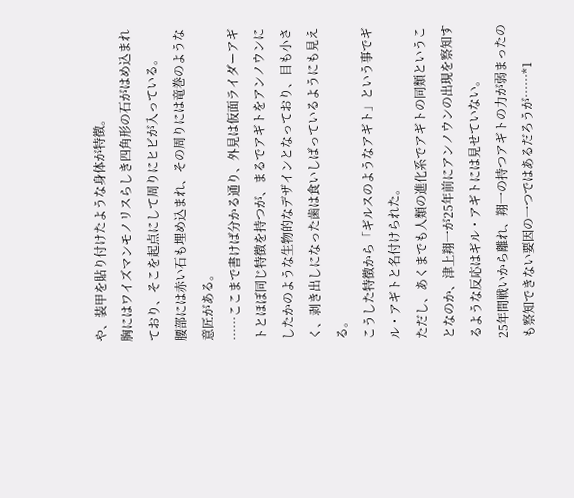や、装甲を貼り付けたような身体が特徴。
胸にはワイズマンモノリスらしき四角形の石がはめ込まれており、そこを起点にして周りにヒビが入っている。
腰部には赤い石も埋め込まれ、その周りには竜巻のような意匠がある。
……ここまで書けば分かる通り、外見は仮面ライダーアギトとほぼ同じ特徴を持つが、まるでアギトをアンノウンにしたかのような生物的なデザインとなっており、目も小さく、剥き出しになった歯は食いしばっているようにも見える。
こうした特徴から「ギルスのようなアギト」という事でギル・アギトと名付けられた。
ただし、あくまでも人類の進化系でアギトの同類ということなのか、津上翔一が25年前にアンノウンの出現を察知するような反応はギル・アギトには見せていない。
25年間戦いから離れ、翔一の持つアギトの力が弱まったのも察知できない要因の一つではあるだろうが……*1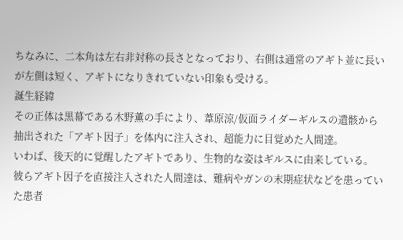ちなみに、二本角は左右非対称の長さとなっており、右側は通常のアギト並に長いが左側は短く、アギトになりきれていない印象も受ける。
誕生経緯
その正体は黒幕である木野薫の手により、葦原涼/仮面ライダーギルスの遺骸から抽出された「アギト因子」を体内に注入され、超能力に目覚めた人間達。
いわば、後天的に覚醒したアギトであり、生物的な姿はギルスに由来している。
彼らアギト因子を直接注入された人間達は、難病やガンの末期症状などを患っていた患者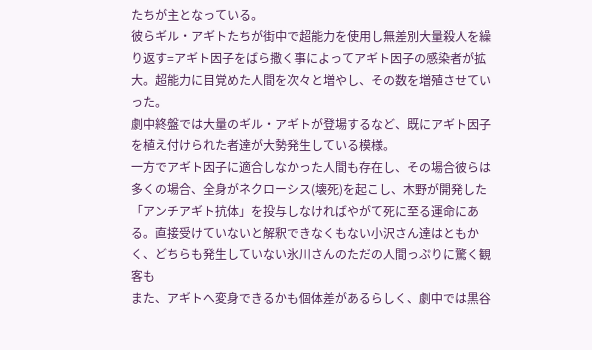たちが主となっている。
彼らギル・アギトたちが街中で超能力を使用し無差別大量殺人を繰り返す=アギト因子をばら撒く事によってアギト因子の感染者が拡大。超能力に目覚めた人間を次々と増やし、その数を増殖させていった。
劇中終盤では大量のギル・アギトが登場するなど、既にアギト因子を植え付けられた者達が大勢発生している模様。
一方でアギト因子に適合しなかった人間も存在し、その場合彼らは多くの場合、全身がネクローシス(壊死)を起こし、木野が開発した「アンチアギト抗体」を投与しなければやがて死に至る運命にある。直接受けていないと解釈できなくもない小沢さん達はともかく、どちらも発生していない氷川さんのただの人間っぷりに驚く観客も
また、アギトへ変身できるかも個体差があるらしく、劇中では黒谷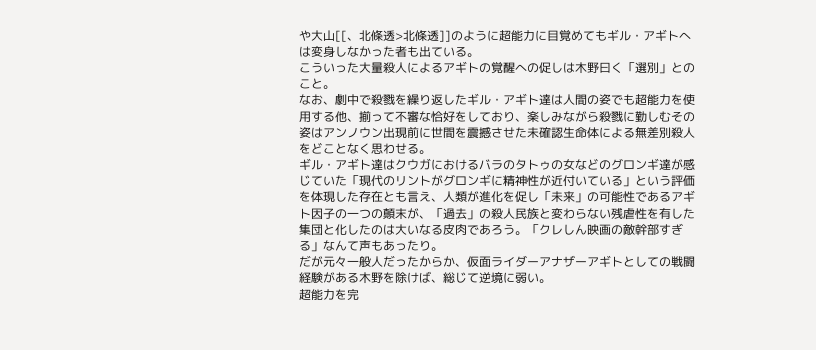や大山[[、北條透>北條透]]のように超能力に目覚めてもギル・アギトへは変身しなかった者も出ている。
こういった大量殺人によるアギトの覚醒への促しは木野曰く「選別」とのこと。
なお、劇中で殺戮を繰り返したギル・アギト達は人間の姿でも超能力を使用する他、揃って不審な恰好をしており、楽しみながら殺戮に勤しむその姿はアンノウン出現前に世間を震撼させた未確認生命体による無差別殺人をどことなく思わせる。
ギル・アギト達はクウガにおけるバラのタトゥの女などのグロンギ達が感じていた「現代のリントがグロンギに精神性が近付いている」という評価を体現した存在とも言え、人類が進化を促し「未来」の可能性であるアギト因子の一つの顛末が、「過去」の殺人民族と変わらない残虐性を有した集団と化したのは大いなる皮肉であろう。「クレしん映画の敵幹部すぎる」なんて声もあったり。
だが元々一般人だったからか、仮面ライダーアナザーアギトとしての戦闘経験がある木野を除けば、総じて逆境に弱い。
超能力を完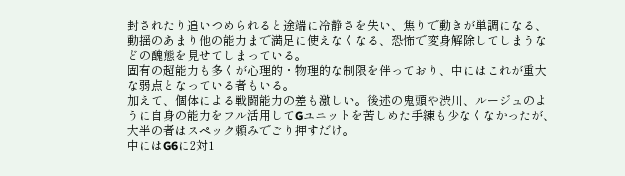封されたり追いつめられると途端に冷静さを失い、焦りで動きが単調になる、動揺のあまり他の能力まで満足に使えなくなる、恐怖で変身解除してしまうなどの醜態を見せてしまっている。
固有の超能力も多くが心理的・物理的な制限を伴っており、中にはこれが重大な弱点となっている者もいる。
加えて、個体による戦闘能力の差も激しい。後述の鬼頭や渋川、ルージュのように自身の能力をフル活用してGユニットを苦しめた手練も少なくなかったが、大半の者はスペック頼みでごり押すだけ。
中にはG6に2対1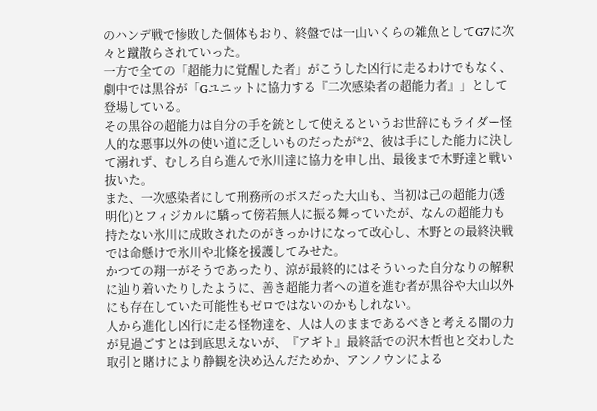のハンデ戦で惨敗した個体もおり、終盤では一山いくらの雑魚としてG7に次々と蹴散らされていった。
一方で全ての「超能力に覚醒した者」がこうした凶行に走るわけでもなく、劇中では黒谷が「Gユニットに協力する『二次感染者の超能力者』」として登場している。
その黒谷の超能力は自分の手を銃として使えるというお世辞にもライダー怪人的な悪事以外の使い道に乏しいものだったが*2、彼は手にした能力に決して溺れず、むしろ自ら進んで氷川達に協力を申し出、最後まで木野達と戦い抜いた。
また、一次感染者にして刑務所のボスだった大山も、当初は己の超能力(透明化)とフィジカルに驕って傍若無人に振る舞っていたが、なんの超能力も持たない氷川に成敗されたのがきっかけになって改心し、木野との最終決戦では命懸けで氷川や北條を援護してみせた。
かつての翔一がそうであったり、涼が最終的にはそういった自分なりの解釈に辿り着いたりしたように、善き超能力者への道を進む者が黒谷や大山以外にも存在していた可能性もゼロではないのかもしれない。
人から進化し凶行に走る怪物達を、人は人のままであるべきと考える闇の力が見過ごすとは到底思えないが、『アギト』最終話での沢木哲也と交わした取引と賭けにより静観を決め込んだためか、アンノウンによる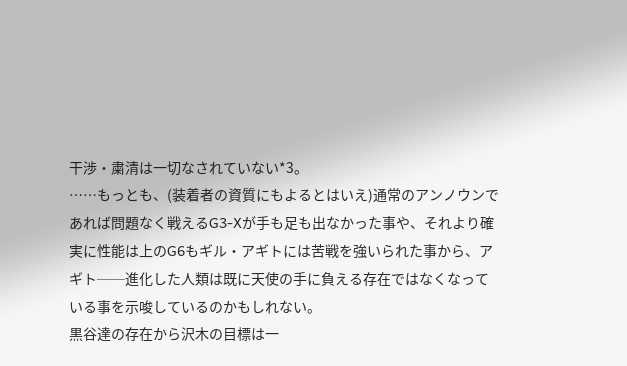干渉・粛清は一切なされていない*3。
……もっとも、(装着者の資質にもよるとはいえ)通常のアンノウンであれば問題なく戦えるG3-Xが手も足も出なかった事や、それより確実に性能は上のG6もギル・アギトには苦戦を強いられた事から、アギト──進化した人類は既に天使の手に負える存在ではなくなっている事を示唆しているのかもしれない。
黒谷達の存在から沢木の目標は一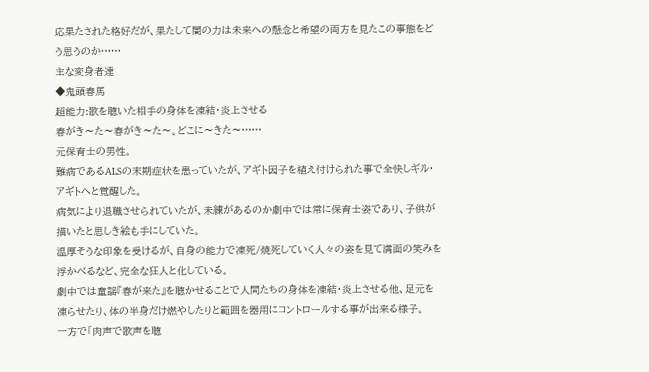応果たされた格好だが、果たして闇の力は未来への懸念と希望の両方を見たこの事態をどう思うのか……
主な変身者達
◆鬼頭春馬
超能力:歌を聴いた相手の身体を凍結・炎上させる
春がき〜た〜春がき〜た〜。どこに〜きた〜……
元保育士の男性。
難病であるALSの末期症状を患っていたが、アギト因子を植え付けられた事で全快しギル・アギトへと覚醒した。
病気により退職させられていたが、未練があるのか劇中では常に保育士姿であり、子供が描いたと思しき絵も手にしていた。
温厚そうな印象を受けるが、自身の能力で凍死/焼死していく人々の姿を見て満面の笑みを浮かべるなど、完全な狂人と化している。
劇中では童謡『春が来た』を聴かせることで人間たちの身体を凍結・炎上させる他、足元を凍らせたり、体の半身だけ燃やしたりと範囲を器用にコントロールする事が出来る様子。
一方で「肉声で歌声を聴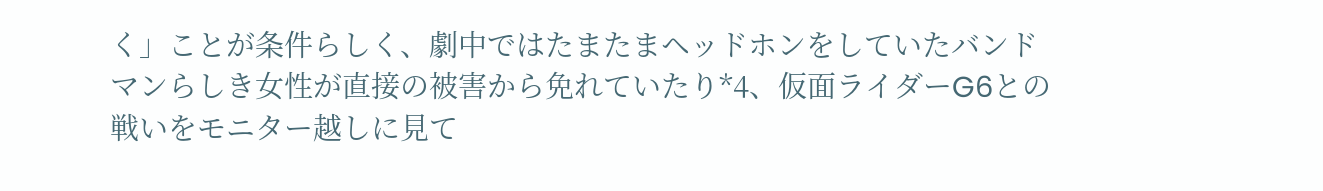く」ことが条件らしく、劇中ではたまたまヘッドホンをしていたバンドマンらしき女性が直接の被害から免れていたり*4、仮面ライダーG6との戦いをモニター越しに見て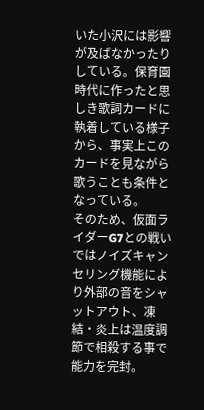いた小沢には影響が及ばなかったりしている。保育園時代に作ったと思しき歌詞カードに執着している様子から、事実上このカードを見ながら歌うことも条件となっている。
そのため、仮面ライダーG7との戦いではノイズキャンセリング機能により外部の音をシャットアウト、凍結・炎上は温度調節で相殺する事で能力を完封。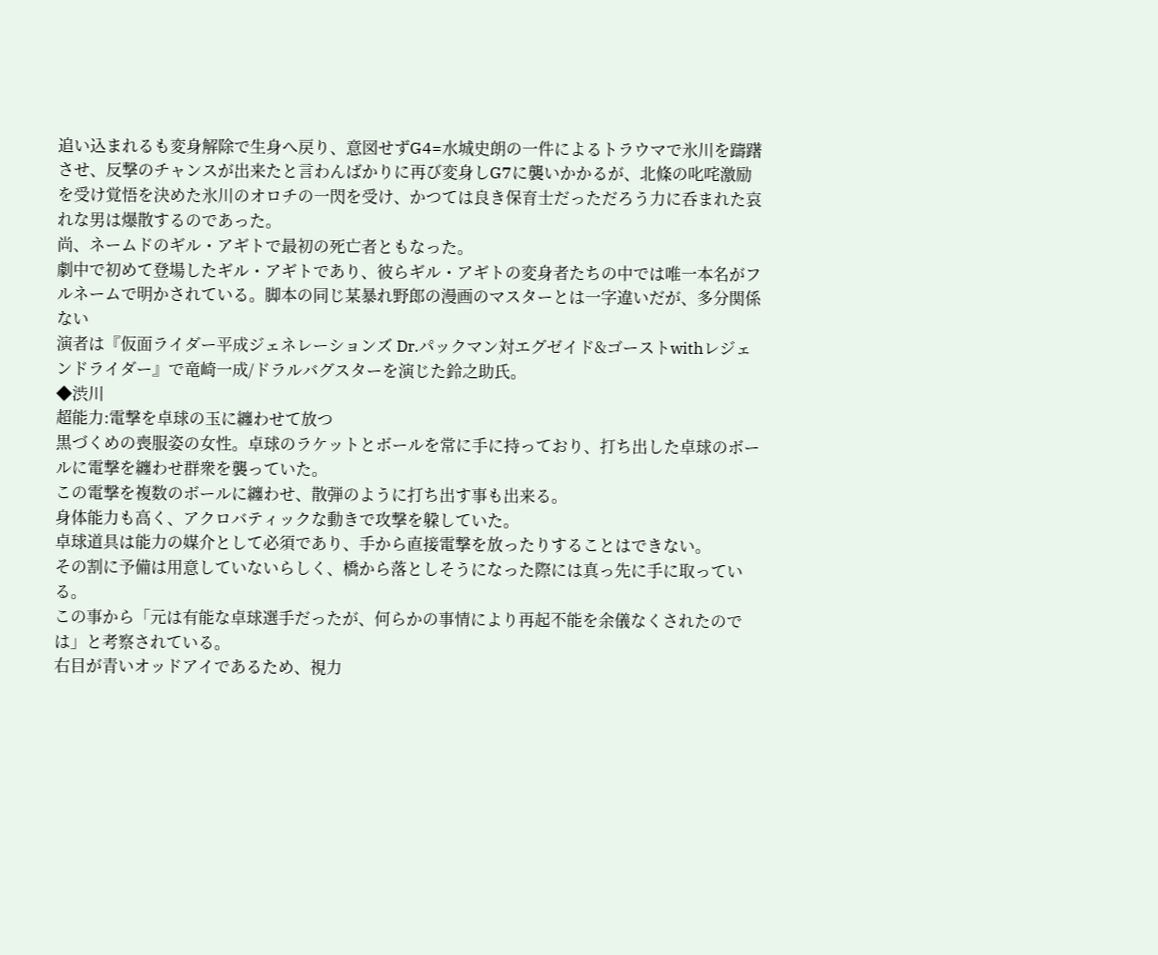追い込まれるも変身解除で生身へ戻り、意図せずG4=水城史朗の一件によるトラウマで氷川を躊躇させ、反撃のチャンスが出来たと言わんばかりに再び変身しG7に襲いかかるが、北條の叱咤激励を受け覚悟を決めた氷川のオロチの一閃を受け、かつては良き保育士だっただろう力に呑まれた哀れな男は爆散するのであった。
尚、ネームドのギル・アギトで最初の死亡者ともなった。
劇中で初めて登場したギル・アギトであり、彼らギル・アギトの変身者たちの中では唯一本名がフルネームで明かされている。脚本の同じ某暴れ野郎の漫画のマスターとは一字違いだが、多分関係ない
演者は『仮面ライダー平成ジェネレーションズ Dr.パックマン対エグゼイド&ゴーストwithレジェンドライダー』で竜崎一成/ドラルバグスターを演じた鈴之助氏。
◆渋川
超能力:電撃を卓球の玉に纏わせて放つ
黒づくめの喪服姿の女性。卓球のラケットとボールを常に手に持っており、打ち出した卓球のボールに電撃を纏わせ群衆を襲っていた。
この電撃を複数のボールに纏わせ、散弾のように打ち出す事も出来る。
身体能力も高く、アクロバティックな動きで攻撃を躱していた。
卓球道具は能力の媒介として必須であり、手から直接電撃を放ったりすることはできない。
その割に予備は用意していないらしく、橋から落としそうになった際には真っ先に手に取っている。
この事から「元は有能な卓球選手だったが、何らかの事情により再起不能を余儀なくされたのでは」と考察されている。
右目が青いオッドアイであるため、視力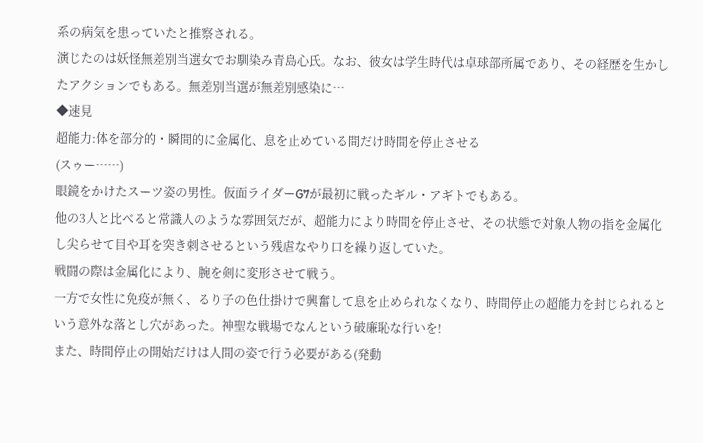系の病気を患っていたと推察される。
演じたのは妖怪無差別当選女でお馴染み青島心氏。なお、彼女は学生時代は卓球部所属であり、その経歴を生かしたアクションでもある。無差別当選が無差別感染に…
◆速見
超能力:体を部分的・瞬間的に金属化、息を止めている間だけ時間を停止させる
(スゥー……)
眼鏡をかけたスーツ姿の男性。仮面ライダーG7が最初に戦ったギル・アギトでもある。
他の3人と比べると常識人のような雰囲気だが、超能力により時間を停止させ、その状態で対象人物の指を金属化し尖らせて目や耳を突き刺させるという残虐なやり口を繰り返していた。
戦闘の際は金属化により、腕を剣に変形させて戦う。
一方で女性に免疫が無く、るり子の色仕掛けで興奮して息を止められなくなり、時間停止の超能力を封じられるという意外な落とし穴があった。神聖な戦場でなんという破廉恥な行いを!
また、時間停止の開始だけは人間の姿で行う必要がある(発動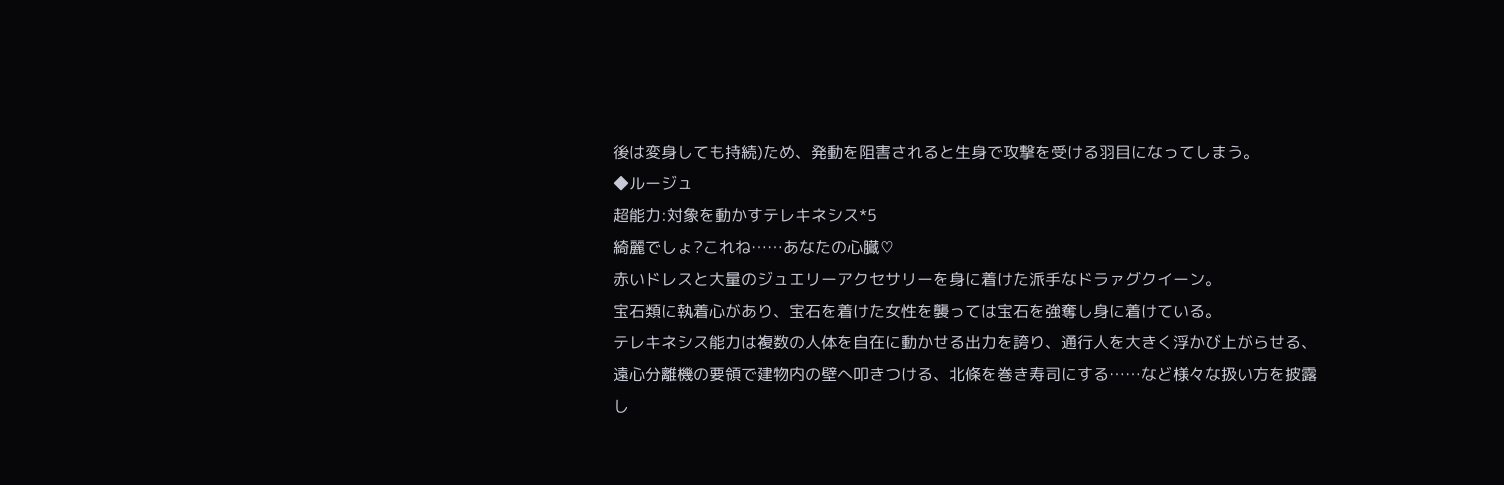後は変身しても持続)ため、発動を阻害されると生身で攻撃を受ける羽目になってしまう。
◆ルージュ
超能力:対象を動かすテレキネシス*5
綺麗でしょ?これね……あなたの心臓♡
赤いドレスと大量のジュエリーアクセサリーを身に着けた派手なドラァグクイーン。
宝石類に執着心があり、宝石を着けた女性を襲っては宝石を強奪し身に着けている。
テレキネシス能力は複数の人体を自在に動かせる出力を誇り、通行人を大きく浮かび上がらせる、遠心分離機の要領で建物内の壁へ叩きつける、北條を巻き寿司にする……など様々な扱い方を披露し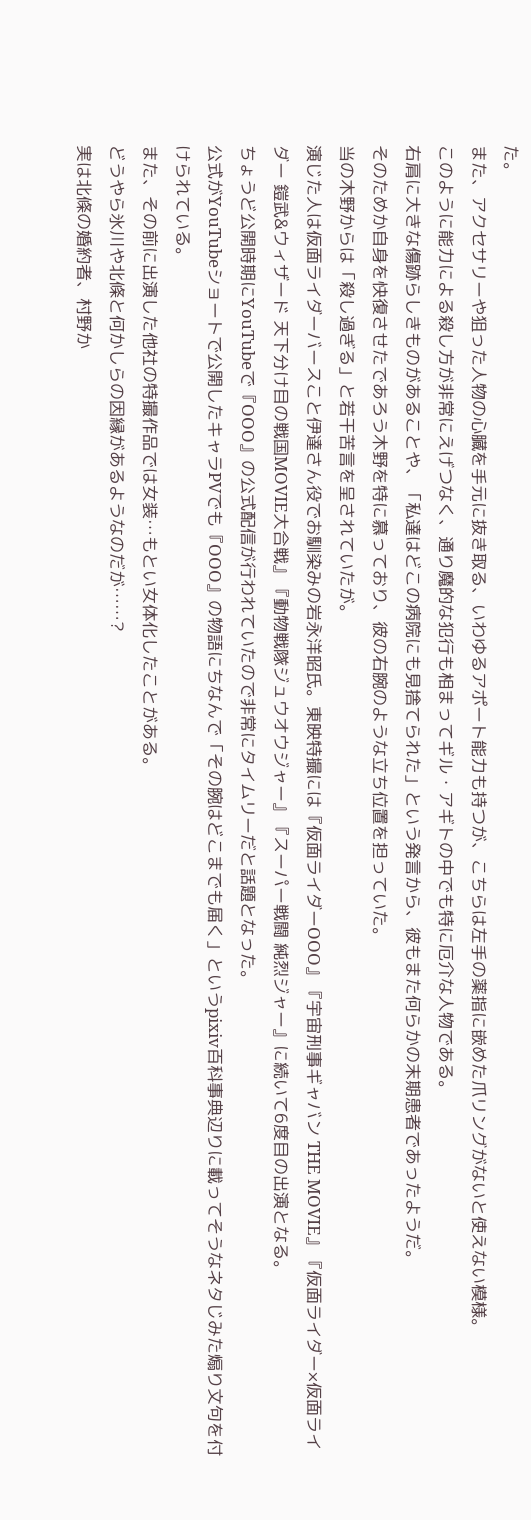た。
また、アクセサリーや狙った人物の心臓を手元に抜き取る、いわゆるアポート能力も持つが、こちらは左手の薬指に嵌めた爪リングがないと使えない模様。
このように能力による殺し方が非常にえげつなく、通り魔的な犯行も相まってギル・アギトの中でも特に厄介な人物である。
右肩に大きな傷跡らしきものがあることや、「私達はどこの病院にも見捨てられた」という発言から、彼もまた何らかの末期患者であったようだ。
そのためか自身を快復させたであろう木野を特に慕っており、彼の右腕のような立ち位置を担っていた。
当の木野からは「殺し過ぎる」と若干苦言を呈されていたが。
演じた人は仮面ライダーバースこと伊達さん役でお馴染みの岩永洋昭氏。東映特撮には『仮面ライダーOOO』『宇宙刑事ギャバン THE MOVIE』『仮面ライダー×仮面ライダー 鎧武&ウィザード 天下分け目の戦国MOVIE大合戦』『動物戦隊ジュウオウジャー』『スーパー戦闘 純烈ジャー』に続いて6度目の出演となる。
ちょうど公開時期にYouTubeで『OOO』の公式配信が行われていたので非常にタイムリーだと話題となった。
公式がYouTubeショートで公開したキャラPVでも『OOO』の物語にちなんで「その腕はどこまでも届く」というpixiv百科事典辺りに載ってそうなネタじみた煽り文句を付けられている。
また、その前に出演した他社の特撮作品では女装…もとい女体化したことがある。
どうやら氷川や北條と何かしらの因縁があるようなのだが……?
実は北條の婚約者、村野か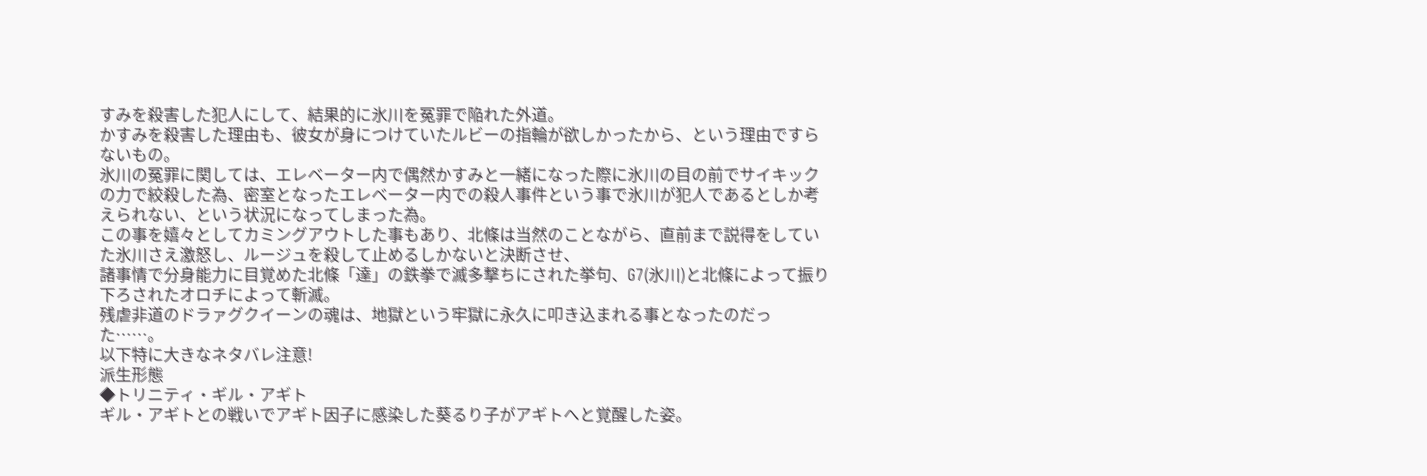すみを殺害した犯人にして、結果的に氷川を冤罪で陥れた外道。
かすみを殺害した理由も、彼女が身につけていたルビーの指輪が欲しかったから、という理由ですらないもの。
氷川の冤罪に関しては、エレベーター内で偶然かすみと一緒になった際に氷川の目の前でサイキックの力で絞殺した為、密室となったエレベーター内での殺人事件という事で氷川が犯人であるとしか考えられない、という状況になってしまった為。
この事を嬉々としてカミングアウトした事もあり、北條は当然のことながら、直前まで説得をしていた氷川さえ激怒し、ルージュを殺して止めるしかないと決断させ、
諸事情で分身能力に目覚めた北條「達」の鉄拳で滅多撃ちにされた挙句、G7(氷川)と北條によって振り下ろされたオロチによって斬滅。
残虐非道のドラァグクイーンの魂は、地獄という牢獄に永久に叩き込まれる事となったのだった……。
以下特に大きなネタバレ注意!
派生形態
◆トリニティ・ギル・アギト
ギル・アギトとの戦いでアギト因子に感染した葵るり子がアギトへと覚醒した姿。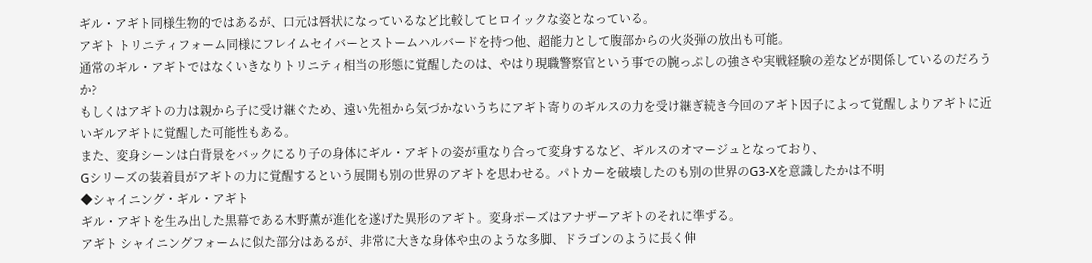ギル・アギト同様生物的ではあるが、口元は唇状になっているなど比較してヒロイックな姿となっている。
アギト トリニティフォーム同様にフレイムセイバーとストームハルバードを持つ他、超能力として腹部からの火炎弾の放出も可能。
通常のギル・アギトではなくいきなりトリニティ相当の形態に覚醒したのは、やはり現職警察官という事での腕っぷしの強さや実戦経験の差などが関係しているのだろうか?
もしくはアギトの力は親から子に受け継ぐため、遠い先祖から気づかないうちにアギト寄りのギルスの力を受け継ぎ続き今回のアギト因子によって覚醒しよりアギトに近いギルアギトに覚醒した可能性もある。
また、変身シーンは白背景をバックにるり子の身体にギル・アギトの姿が重なり合って変身するなど、ギルスのオマージュとなっており、
Gシリーズの装着員がアギトの力に覚醒するという展開も別の世界のアギトを思わせる。パトカーを破壊したのも別の世界のG3-Xを意識したかは不明
◆シャイニング・ギル・アギト
ギル・アギトを生み出した黒幕である木野薫が進化を遂げた異形のアギト。変身ポーズはアナザーアギトのそれに準ずる。
アギト シャイニングフォームに似た部分はあるが、非常に大きな身体や虫のような多脚、ドラゴンのように長く伸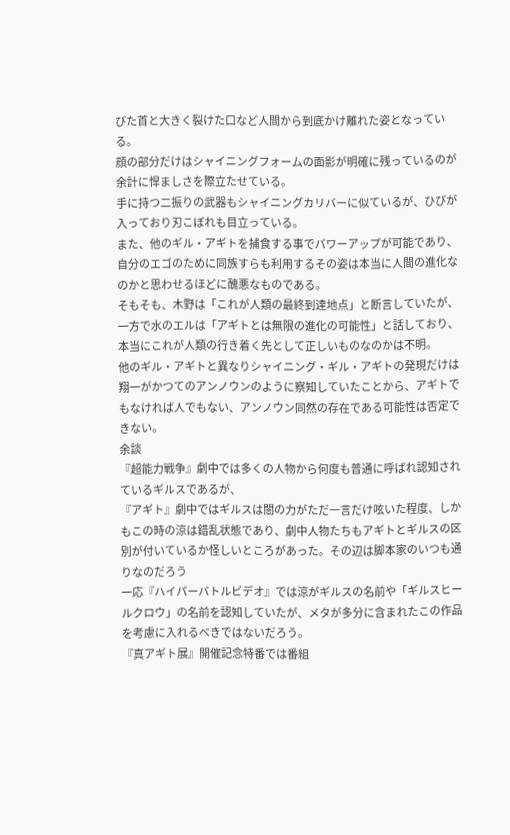びた首と大きく裂けた口など人間から到底かけ離れた姿となっている。
顔の部分だけはシャイニングフォームの面影が明確に残っているのが余計に悍ましさを際立たせている。
手に持つ二振りの武器もシャイニングカリバーに似ているが、ひびが入っており刃こぼれも目立っている。
また、他のギル・アギトを捕食する事でパワーアップが可能であり、自分のエゴのために同族すらも利用するその姿は本当に人間の進化なのかと思わせるほどに醜悪なものである。
そもそも、木野は「これが人類の最終到達地点」と断言していたが、一方で水のエルは「アギトとは無限の進化の可能性」と話しており、本当にこれが人類の行き着く先として正しいものなのかは不明。
他のギル・アギトと異なりシャイニング・ギル・アギトの発現だけは翔一がかつてのアンノウンのように察知していたことから、アギトでもなければ人でもない、アンノウン同然の存在である可能性は否定できない。
余談
『超能力戦争』劇中では多くの人物から何度も普通に呼ばれ認知されているギルスであるが、
『アギト』劇中ではギルスは闇の力がただ一言だけ呟いた程度、しかもこの時の涼は錯乱状態であり、劇中人物たちもアギトとギルスの区別が付いているか怪しいところがあった。その辺は脚本家のいつも通りなのだろう
一応『ハイパーバトルビデオ』では涼がギルスの名前や「ギルスヒールクロウ」の名前を認知していたが、メタが多分に含まれたこの作品を考慮に入れるべきではないだろう。
『真アギト展』開催記念特番では番組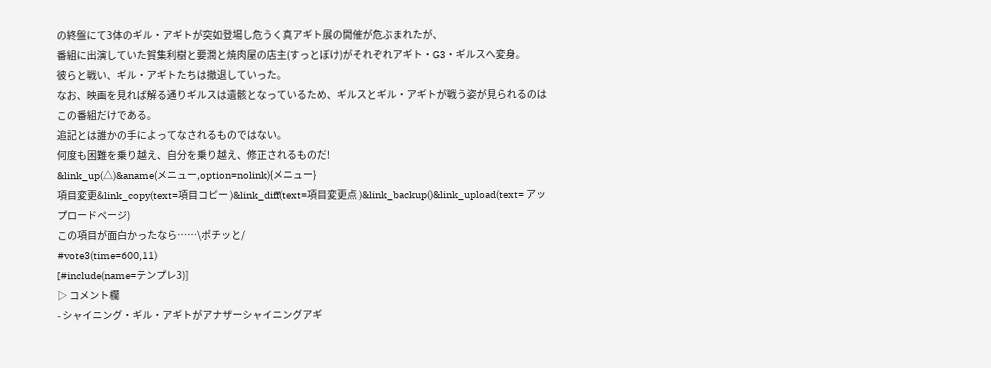の終盤にて3体のギル・アギトが突如登場し危うく真アギト展の開催が危ぶまれたが、
番組に出演していた賀集利樹と要潤と焼肉屋の店主(すっとぼけ)がそれぞれアギト・G3・ギルスへ変身。
彼らと戦い、ギル・アギトたちは撤退していった。
なお、映画を見れば解る通りギルスは遺骸となっているため、ギルスとギル・アギトが戦う姿が見られるのはこの番組だけである。
追記とは誰かの手によってなされるものではない。
何度も困難を乗り越え、自分を乗り越え、修正されるものだ!
&link_up(△)&aname(メニュー,option=nolink){メニュー}
項目変更&link_copy(text=項目コピー )&link_diff(text=項目変更点 )&link_backup()&link_upload(text= アップロードページ)
この項目が面白かったなら……\ポチッと/
#vote3(time=600,11)
[#include(name=テンプレ3)]
▷ コメント欄
- シャイニング・ギル・アギトがアナザーシャイニングアギ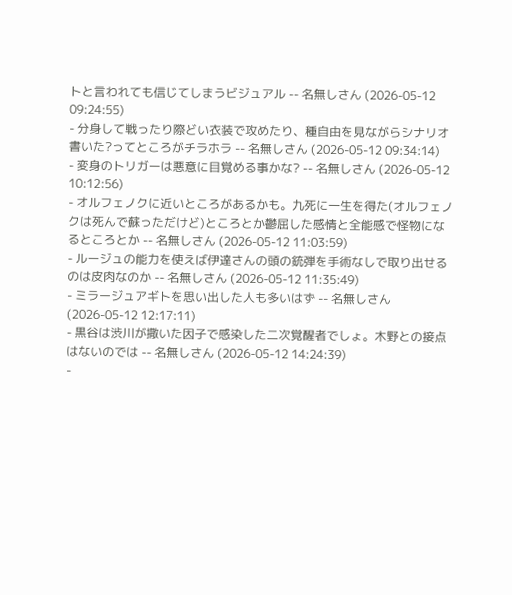トと言われても信じてしまうビジュアル -- 名無しさん (2026-05-12 09:24:55)
- 分身して戦ったり際どい衣装で攻めたり、種自由を見ながらシナリオ書いた?ってところがチラホラ -- 名無しさん (2026-05-12 09:34:14)
- 変身のトリガーは悪意に目覚める事かな? -- 名無しさん (2026-05-12 10:12:56)
- オルフェノクに近いところがあるかも。九死に一生を得た(オルフェノクは死んで蘇っただけど)ところとか鬱屈した感情と全能感で怪物になるところとか -- 名無しさん (2026-05-12 11:03:59)
- ルージュの能力を使えば伊達さんの頭の銃弾を手術なしで取り出せるのは皮肉なのか -- 名無しさん (2026-05-12 11:35:49)
- ミラージュアギトを思い出した人も多いはず -- 名無しさん (2026-05-12 12:17:11)
- 黒谷は渋川が撒いた因子で感染した二次覚醒者でしょ。木野との接点はないのでは -- 名無しさん (2026-05-12 14:24:39)
-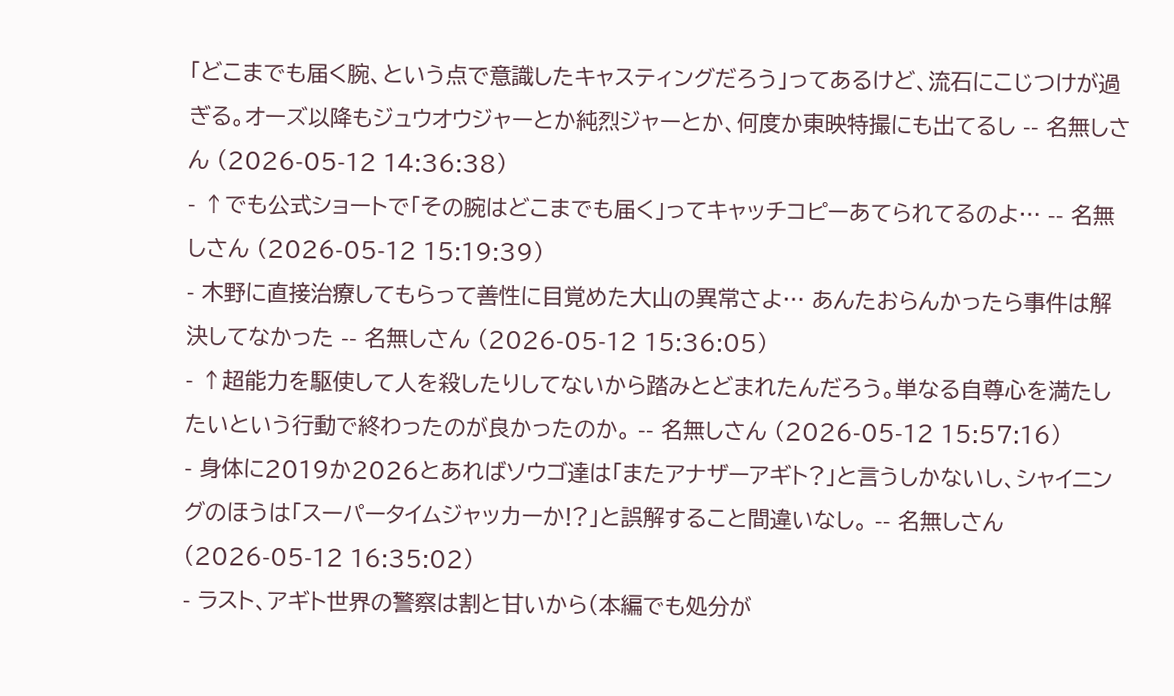「どこまでも届く腕、という点で意識したキャスティングだろう」ってあるけど、流石にこじつけが過ぎる。オーズ以降もジュウオウジャーとか純烈ジャーとか、何度か東映特撮にも出てるし -- 名無しさん (2026-05-12 14:36:38)
- ↑でも公式ショートで「その腕はどこまでも届く」ってキャッチコピーあてられてるのよ… -- 名無しさん (2026-05-12 15:19:39)
- 木野に直接治療してもらって善性に目覚めた大山の異常さよ… あんたおらんかったら事件は解決してなかった -- 名無しさん (2026-05-12 15:36:05)
- ↑超能力を駆使して人を殺したりしてないから踏みとどまれたんだろう。単なる自尊心を満たしたいという行動で終わったのが良かったのか。 -- 名無しさん (2026-05-12 15:57:16)
- 身体に2019か2026とあればソウゴ達は「またアナザーアギト?」と言うしかないし、シャイニングのほうは「スーパータイムジャッカーか!?」と誤解すること間違いなし。 -- 名無しさん (2026-05-12 16:35:02)
- ラスト、アギト世界の警察は割と甘いから(本編でも処分が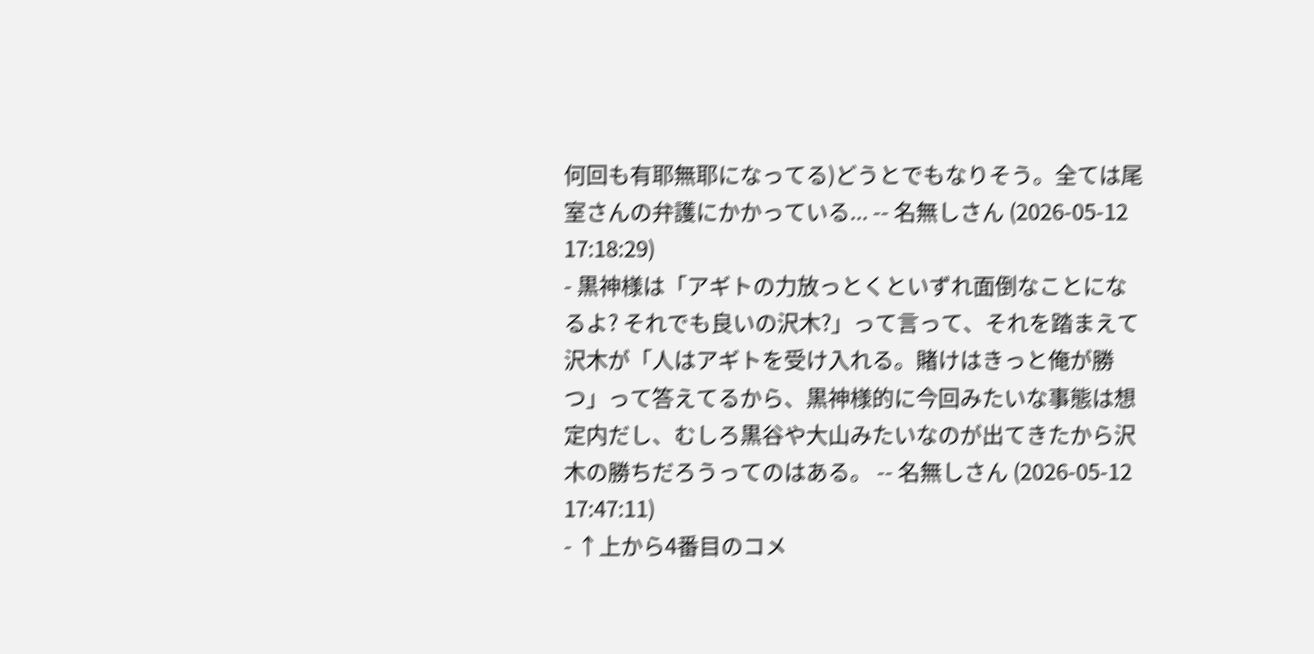何回も有耶無耶になってる)どうとでもなりそう。全ては尾室さんの弁護にかかっている... -- 名無しさん (2026-05-12 17:18:29)
- 黒神様は「アギトの力放っとくといずれ面倒なことになるよ? それでも良いの沢木?」って言って、それを踏まえて沢木が「人はアギトを受け入れる。賭けはきっと俺が勝つ」って答えてるから、黒神様的に今回みたいな事態は想定内だし、むしろ黒谷や大山みたいなのが出てきたから沢木の勝ちだろうってのはある。 -- 名無しさん (2026-05-12 17:47:11)
- ↑上から4番目のコメ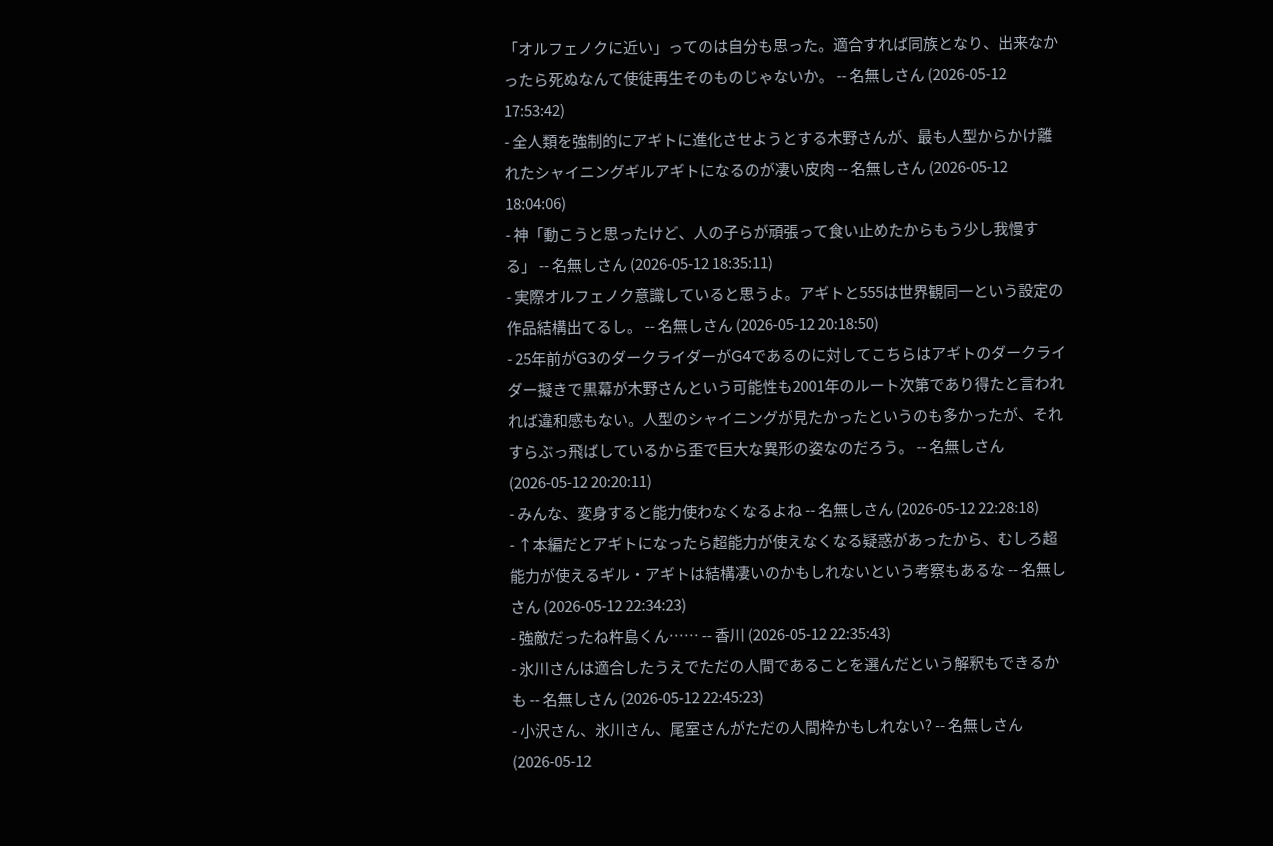「オルフェノクに近い」ってのは自分も思った。適合すれば同族となり、出来なかったら死ぬなんて使徒再生そのものじゃないか。 -- 名無しさん (2026-05-12 17:53:42)
- 全人類を強制的にアギトに進化させようとする木野さんが、最も人型からかけ離れたシャイニングギルアギトになるのが凄い皮肉 -- 名無しさん (2026-05-12 18:04:06)
- 神「動こうと思ったけど、人の子らが頑張って食い止めたからもう少し我慢する」 -- 名無しさん (2026-05-12 18:35:11)
- 実際オルフェノク意識していると思うよ。アギトと555は世界観同一という設定の作品結構出てるし。 -- 名無しさん (2026-05-12 20:18:50)
- 25年前がG3のダークライダーがG4であるのに対してこちらはアギトのダークライダー擬きで黒幕が木野さんという可能性も2001年のルート次第であり得たと言われれば違和感もない。人型のシャイニングが見たかったというのも多かったが、それすらぶっ飛ばしているから歪で巨大な異形の姿なのだろう。 -- 名無しさん (2026-05-12 20:20:11)
- みんな、変身すると能力使わなくなるよね -- 名無しさん (2026-05-12 22:28:18)
- ↑本編だとアギトになったら超能力が使えなくなる疑惑があったから、むしろ超能力が使えるギル・アギトは結構凄いのかもしれないという考察もあるな -- 名無しさん (2026-05-12 22:34:23)
- 強敵だったね杵島くん…… -- 香川 (2026-05-12 22:35:43)
- 氷川さんは適合したうえでただの人間であることを選んだという解釈もできるかも -- 名無しさん (2026-05-12 22:45:23)
- 小沢さん、氷川さん、尾室さんがただの人間枠かもしれない? -- 名無しさん (2026-05-12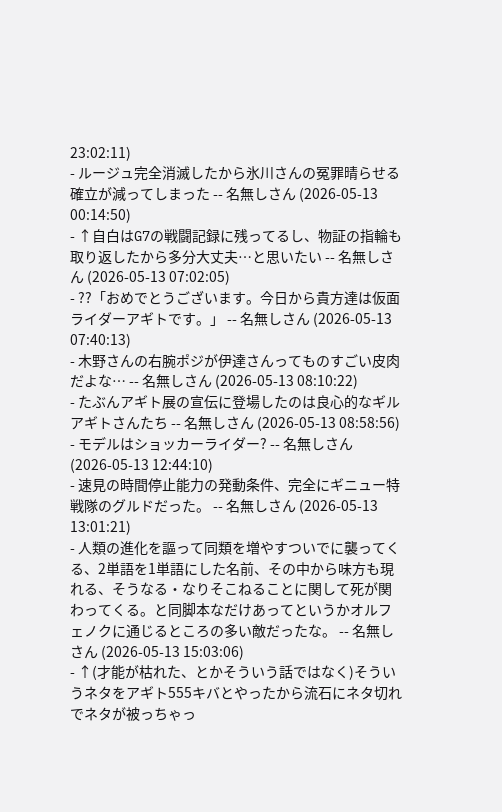23:02:11)
- ルージュ完全消滅したから氷川さんの冤罪晴らせる確立が減ってしまった -- 名無しさん (2026-05-13 00:14:50)
- ↑自白はG7の戦闘記録に残ってるし、物証の指輪も取り返したから多分大丈夫…と思いたい -- 名無しさん (2026-05-13 07:02:05)
- ??「おめでとうございます。今日から貴方達は仮面ライダーアギトです。」 -- 名無しさん (2026-05-13 07:40:13)
- 木野さんの右腕ポジが伊達さんってものすごい皮肉だよな… -- 名無しさん (2026-05-13 08:10:22)
- たぶんアギト展の宣伝に登場したのは良心的なギルアギトさんたち -- 名無しさん (2026-05-13 08:58:56)
- モデルはショッカーライダー? -- 名無しさん (2026-05-13 12:44:10)
- 速見の時間停止能力の発動条件、完全にギニュー特戦隊のグルドだった。 -- 名無しさん (2026-05-13 13:01:21)
- 人類の進化を謳って同類を増やすついでに襲ってくる、2単語を1単語にした名前、その中から味方も現れる、そうなる・なりそこねることに関して死が関わってくる。と同脚本なだけあってというかオルフェノクに通じるところの多い敵だったな。 -- 名無しさん (2026-05-13 15:03:06)
- ↑(才能が枯れた、とかそういう話ではなく)そういうネタをアギト555キバとやったから流石にネタ切れでネタが被っちゃっ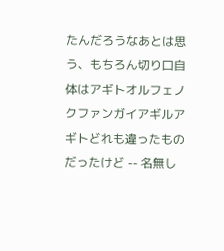たんだろうなあとは思う、もちろん切り口自体はアギトオルフェノクファンガイアギルアギトどれも違ったものだったけど -- 名無し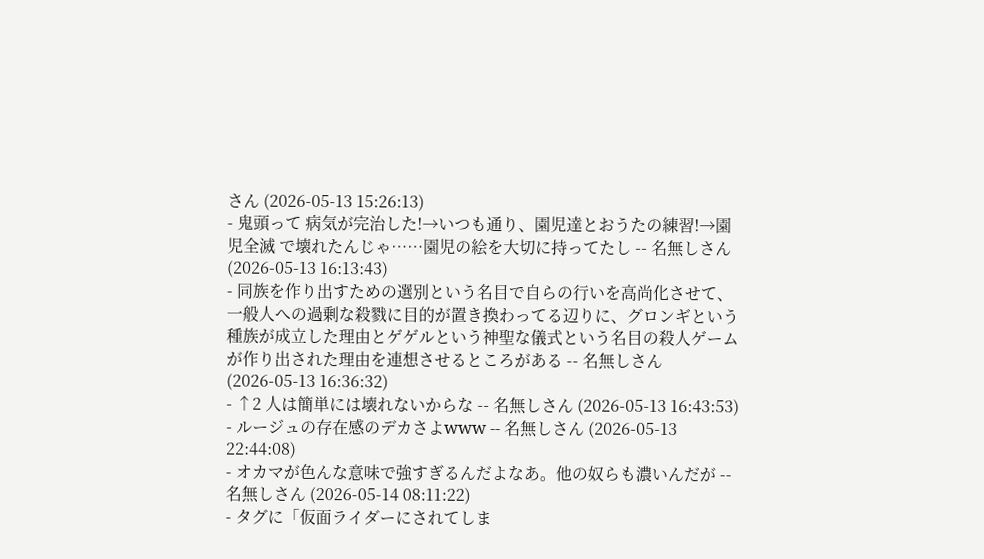さん (2026-05-13 15:26:13)
- 鬼頭って 病気が完治した!→いつも通り、園児達とおうたの練習!→園児全滅 で壊れたんじゃ……園児の絵を大切に持ってたし -- 名無しさん (2026-05-13 16:13:43)
- 同族を作り出すための選別という名目で自らの行いを高尚化させて、一般人への過剰な殺戮に目的が置き換わってる辺りに、グロンギという種族が成立した理由とゲゲルという神聖な儀式という名目の殺人ゲームが作り出された理由を連想させるところがある -- 名無しさん (2026-05-13 16:36:32)
- ↑2 人は簡単には壊れないからな -- 名無しさん (2026-05-13 16:43:53)
- ルージュの存在感のデカさよwww -- 名無しさん (2026-05-13 22:44:08)
- オカマが色んな意味で強すぎるんだよなあ。他の奴らも濃いんだが -- 名無しさん (2026-05-14 08:11:22)
- タグに「仮面ライダーにされてしま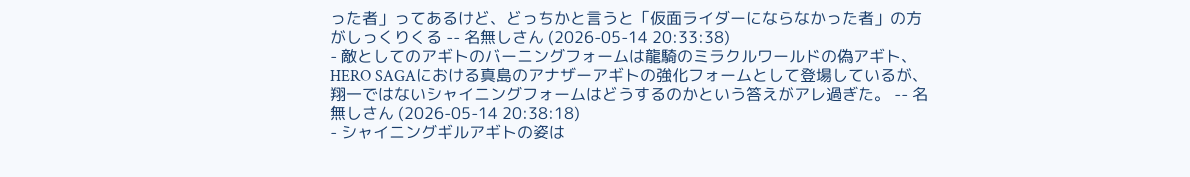った者」ってあるけど、どっちかと言うと「仮面ライダーにならなかった者」の方がしっくりくる -- 名無しさん (2026-05-14 20:33:38)
- 敵としてのアギトのバーニングフォームは龍騎のミラクルワールドの偽アギト、HERO SAGAにおける真島のアナザーアギトの強化フォームとして登場しているが、翔一ではないシャイニングフォームはどうするのかという答えがアレ過ぎた。 -- 名無しさん (2026-05-14 20:38:18)
- シャイニングギルアギトの姿は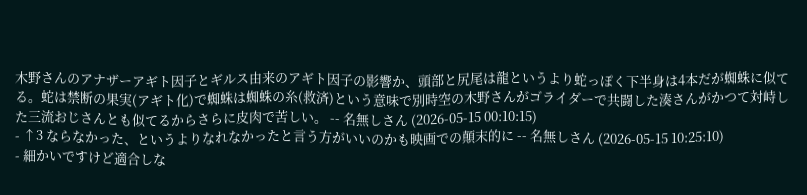木野さんのアナザーアギト因子とギルス由来のアギト因子の影響か、頭部と尻尾は龍というより蛇っぽく下半身は4本だが蜘蛛に似てる。蛇は禁断の果実(アギト化)で蜘蛛は蜘蛛の糸(救済)という意味で別時空の木野さんがゴライダーで共闘した湊さんがかつて対峙した三流おじさんとも似てるからさらに皮肉で苦しい。 -- 名無しさん (2026-05-15 00:10:15)
- ↑3 ならなかった、というよりなれなかったと言う方がいいのかも映画での顛末的に -- 名無しさん (2026-05-15 10:25:10)
- 細かいですけど適合しな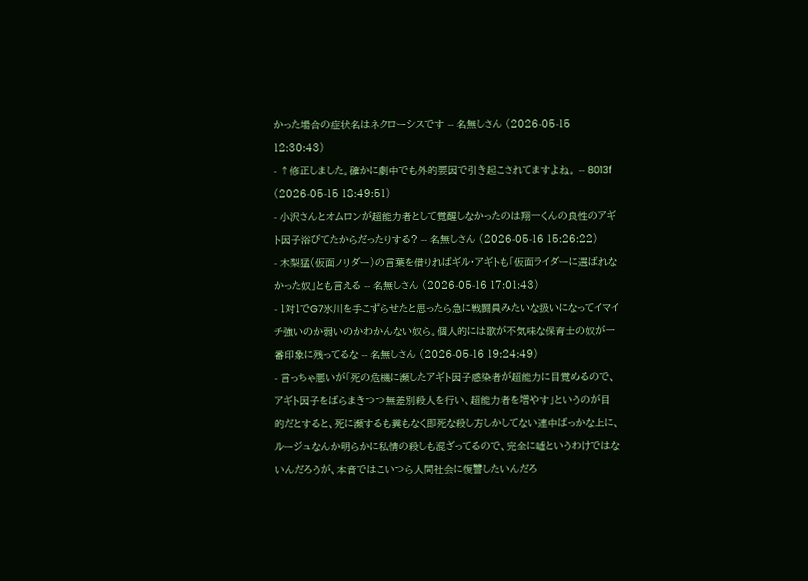かった場合の症状名はネクローシスです -- 名無しさん (2026-05-15 12:30:43)
- ↑修正しました。確かに劇中でも外的要因で引き起こされてますよね。 -- 8013f (2026-05-15 18:49:51)
- 小沢さんとオムロンが超能力者として覚醒しなかったのは翔一くんの良性のアギト因子浴びてたからだったりする? -- 名無しさん (2026-05-16 15:26:22)
- 木梨猛(仮面ノリダー)の言葉を借りればギル・アギトも「仮面ライダーに選ばれなかった奴」とも言える -- 名無しさん (2026-05-16 17:01:43)
- 1対1でG7氷川を手こずらせたと思ったら急に戦闘員みたいな扱いになってイマイチ強いのか弱いのかわかんない奴ら。個人的には歌が不気味な保育士の奴が一番印象に残ってるな -- 名無しさん (2026-05-16 19:24:49)
- 言っちゃ悪いが「死の危機に瀕したアギト因子感染者が超能力に目覚めるので、アギト因子をばらまきつつ無差別殺人を行い、超能力者を増やす」というのが目的だとすると、死に瀕するも糞もなく即死な殺し方しかしてない連中ばっかな上に、ルージュなんか明らかに私情の殺しも混ざってるので、完全に嘘というわけではないんだろうが、本音ではこいつら人間社会に復讐したいんだろ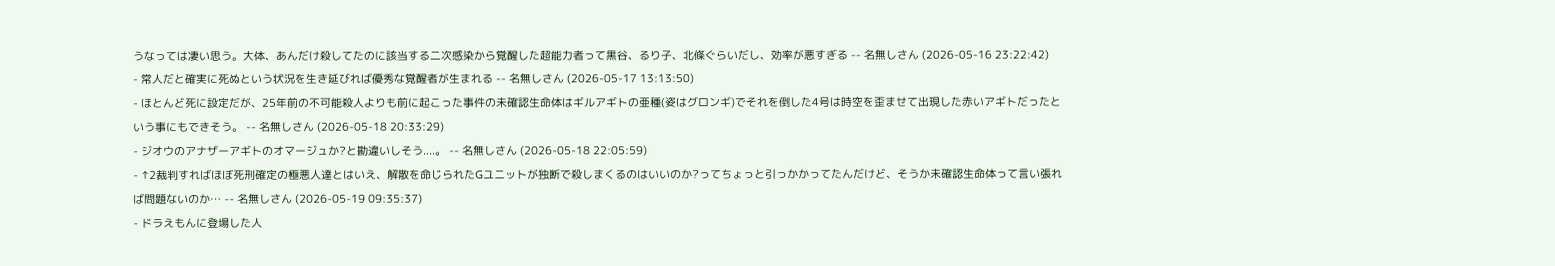うなっては凄い思う。大体、あんだけ殺してたのに該当する二次感染から覚醒した超能力者って黒谷、るり子、北條ぐらいだし、効率が悪すぎる -- 名無しさん (2026-05-16 23:22:42)
- 常人だと確実に死ぬという状況を生き延びれば優秀な覚醒者が生まれる -- 名無しさん (2026-05-17 13:13:50)
- ほとんど死に設定だが、25年前の不可能殺人よりも前に起こった事件の未確認生命体はギルアギトの亜種(姿はグロンギ)でそれを倒した4号は時空を歪ませて出現した赤いアギトだったという事にもできそう。 -- 名無しさん (2026-05-18 20:33:29)
- ジオウのアナザーアギトのオマージュか?と勘違いしそう....。 -- 名無しさん (2026-05-18 22:05:59)
- ↑2裁判すればほぼ死刑確定の極悪人達とはいえ、解散を命じられたGユニットが独断で殺しまくるのはいいのか?ってちょっと引っかかってたんだけど、そうか未確認生命体って言い張れば問題ないのか… -- 名無しさん (2026-05-19 09:35:37)
- ドラえもんに登場した人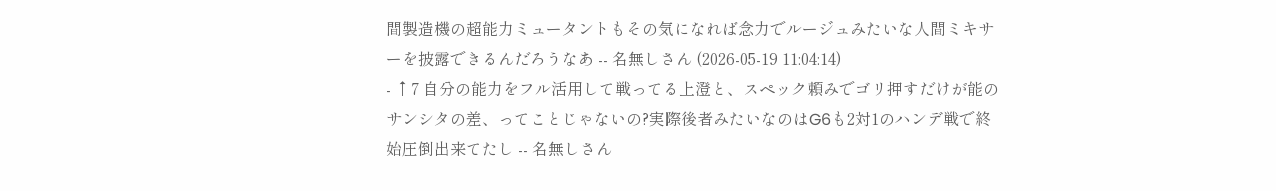間製造機の超能力ミュータントもその気になれば念力でルージュみたいな人間ミキサーを披露できるんだろうなあ -- 名無しさん (2026-05-19 11:04:14)
- ↑7 自分の能力をフル活用して戦ってる上澄と、スペック頼みでゴリ押すだけが能のサンシタの差、ってことじゃないの?実際後者みたいなのはG6も2対1のハンデ戦で終始圧倒出来てたし -- 名無しさん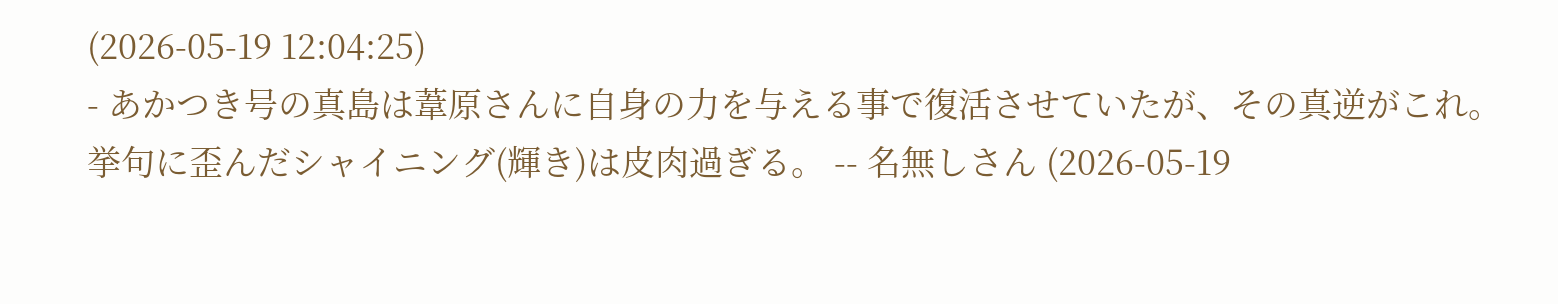(2026-05-19 12:04:25)
- あかつき号の真島は葦原さんに自身の力を与える事で復活させていたが、その真逆がこれ。挙句に歪んだシャイニング(輝き)は皮肉過ぎる。 -- 名無しさん (2026-05-19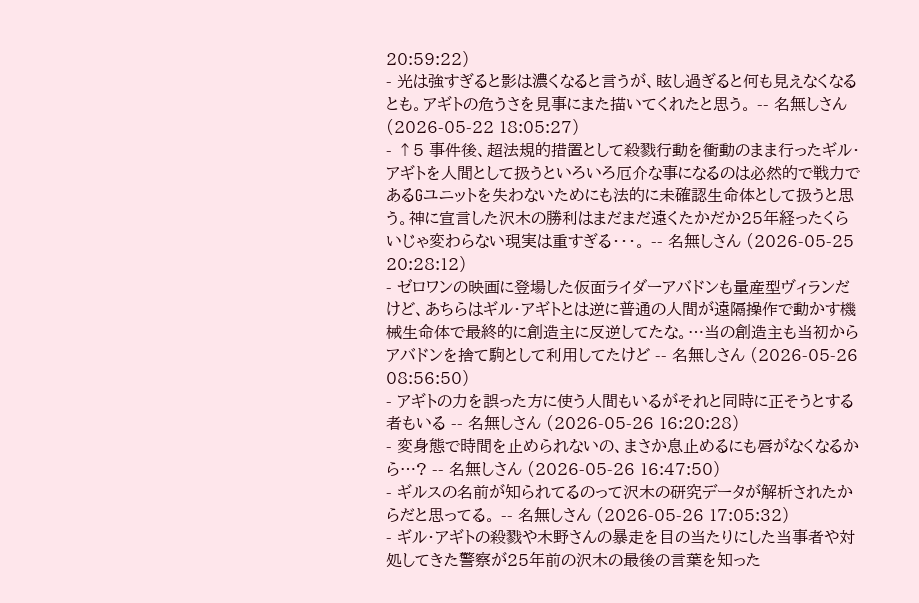20:59:22)
- 光は強すぎると影は濃くなると言うが、眩し過ぎると何も見えなくなるとも。アギトの危うさを見事にまた描いてくれたと思う。 -- 名無しさん (2026-05-22 18:05:27)
- ↑5 事件後、超法規的措置として殺戮行動を衝動のまま行ったギル・アギトを人間として扱うといろいろ厄介な事になるのは必然的で戦力であるGユニットを失わないためにも法的に未確認生命体として扱うと思う。神に宣言した沢木の勝利はまだまだ遠くたかだか25年経ったくらいじゃ変わらない現実は重すぎる・・・。 -- 名無しさん (2026-05-25 20:28:12)
- ゼロワンの映画に登場した仮面ライダーアバドンも量産型ヴィランだけど、あちらはギル・アギトとは逆に普通の人間が遠隔操作で動かす機械生命体で最終的に創造主に反逆してたな。…当の創造主も当初からアバドンを捨て駒として利用してたけど -- 名無しさん (2026-05-26 08:56:50)
- アギトの力を誤った方に使う人間もいるがそれと同時に正そうとする者もいる -- 名無しさん (2026-05-26 16:20:28)
- 変身態で時間を止められないの、まさか息止めるにも唇がなくなるから…? -- 名無しさん (2026-05-26 16:47:50)
- ギルスの名前が知られてるのって沢木の研究データが解析されたからだと思ってる。 -- 名無しさん (2026-05-26 17:05:32)
- ギル・アギトの殺戮や木野さんの暴走を目の当たりにした当事者や対処してきた警察が25年前の沢木の最後の言葉を知った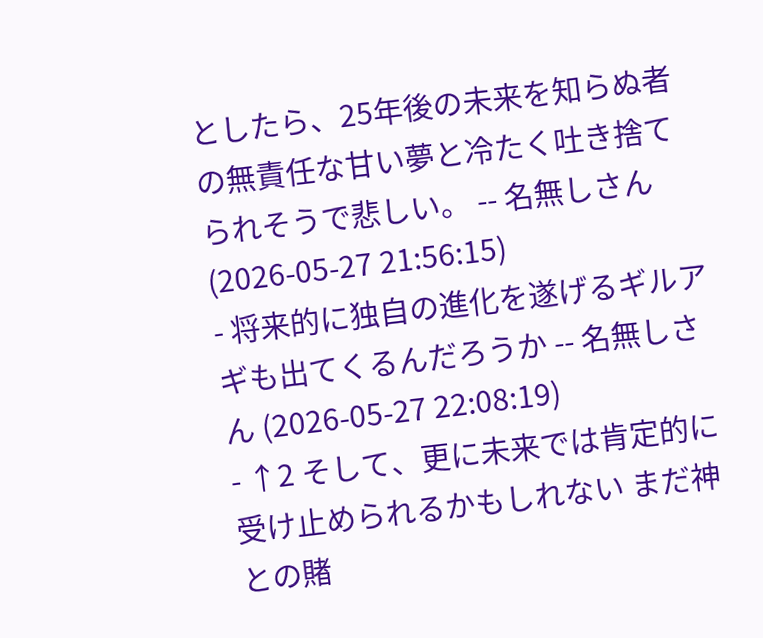としたら、25年後の未来を知らぬ者の無責任な甘い夢と冷たく吐き捨てられそうで悲しい。 -- 名無しさん (2026-05-27 21:56:15)
- 将来的に独自の進化を遂げるギルアギも出てくるんだろうか -- 名無しさん (2026-05-27 22:08:19)
- ↑2 そして、更に未来では肯定的に受け止められるかもしれない まだ神との賭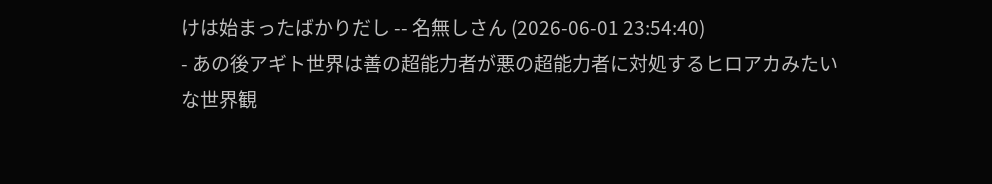けは始まったばかりだし -- 名無しさん (2026-06-01 23:54:40)
- あの後アギト世界は善の超能力者が悪の超能力者に対処するヒロアカみたいな世界観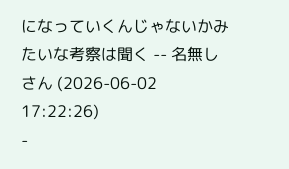になっていくんじゃないかみたいな考察は聞く -- 名無しさん (2026-06-02 17:22:26)
-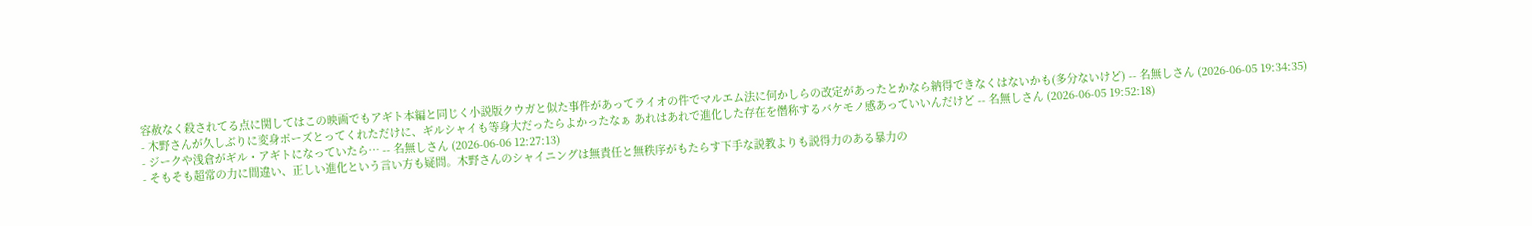容赦なく殺されてる点に関してはこの映画でもアギト本編と同じく小説版クウガと似た事件があってライオの件でマルエム法に何かしらの改定があったとかなら納得できなくはないかも(多分ないけど) -- 名無しさん (2026-06-05 19:34:35)
- 木野さんが久しぶりに変身ポーズとってくれただけに、ギルシャイも等身大だったらよかったなぁ あれはあれで進化した存在を僭称するバケモノ感あっていいんだけど -- 名無しさん (2026-06-05 19:52:18)
- ジークや浅倉がギル・アギトになっていたら… -- 名無しさん (2026-06-06 12:27:13)
- そもそも超常の力に間違い、正しい進化という言い方も疑問。木野さんのシャイニングは無責任と無秩序がもたらす下手な説教よりも説得力のある暴力の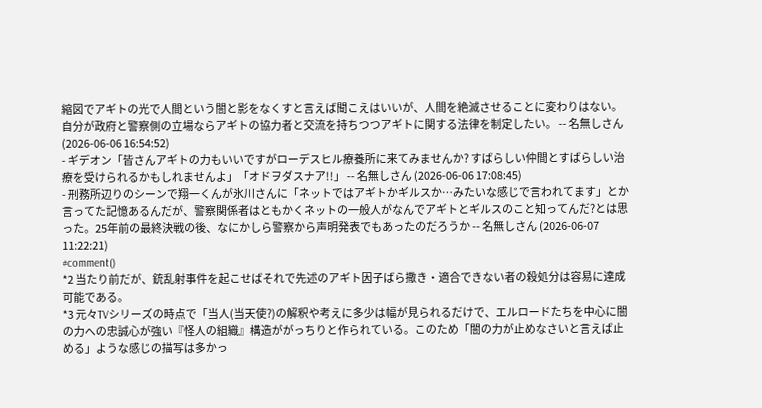縮図でアギトの光で人間という闇と影をなくすと言えば聞こえはいいが、人間を絶滅させることに変わりはない。自分が政府と警察側の立場ならアギトの協力者と交流を持ちつつアギトに関する法律を制定したい。 -- 名無しさん (2026-06-06 16:54:52)
- ギデオン「皆さんアギトの力もいいですがローデスヒル療養所に来てみませんか? すばらしい仲間とすばらしい治療を受けられるかもしれませんよ」「オドヲダスナア!!」 -- 名無しさん (2026-06-06 17:08:45)
- 刑務所辺りのシーンで翔一くんが氷川さんに「ネットではアギトかギルスか…みたいな感じで言われてます」とか言ってた記憶あるんだが、警察関係者はともかくネットの一般人がなんでアギトとギルスのこと知ってんだ?とは思った。25年前の最終決戦の後、なにかしら警察から声明発表でもあったのだろうか -- 名無しさん (2026-06-07 11:22:21)
#comment()
*2 当たり前だが、銃乱射事件を起こせばそれで先述のアギト因子ばら撒き・適合できない者の殺処分は容易に達成可能である。
*3 元々TVシリーズの時点で「当人(当天使?)の解釈や考えに多少は幅が見られるだけで、エルロードたちを中心に闇の力への忠誠心が強い『怪人の組織』構造ががっちりと作られている。このため「闇の力が止めなさいと言えば止める」ような感じの描写は多かっ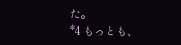た。
*4 もっとも、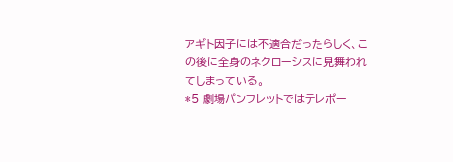アギト因子には不適合だったらしく、この後に全身のネクローシスに見舞われてしまっている。
*5 劇場パンフレットではテレポー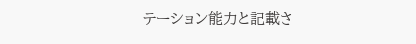テーション能力と記載さ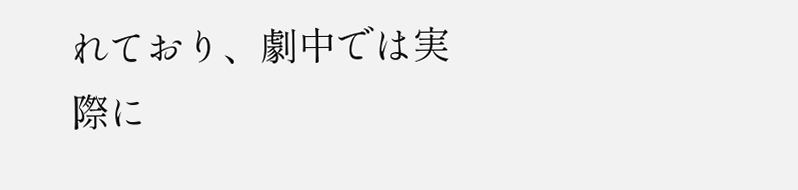れており、劇中では実際に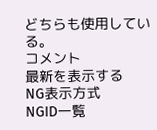どちらも使用している。
コメント
最新を表示する
NG表示方式
NGID一覧